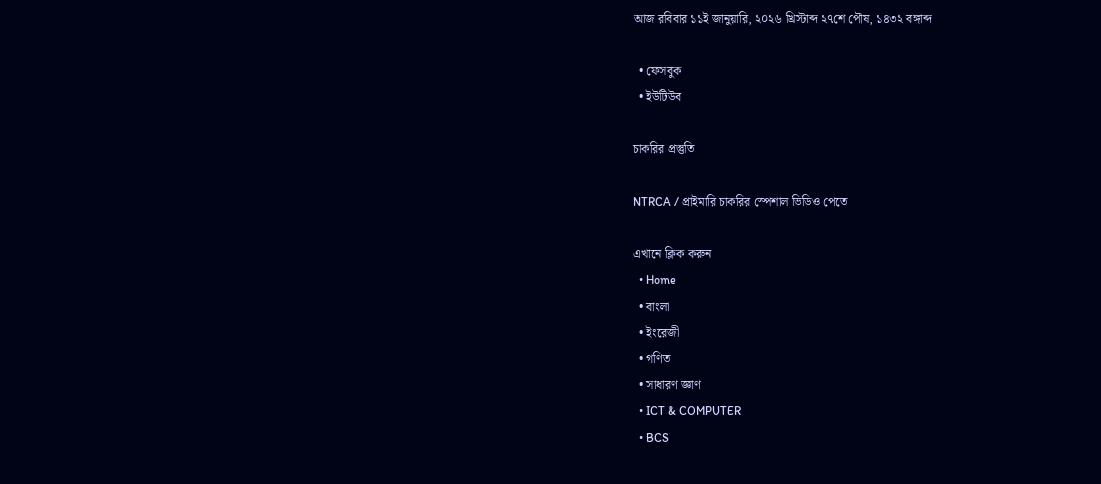আজ রবিবার ১১ই জানুয়ারি, ২০২৬ খ্রিস্টাব্দ ২৭শে পৌষ, ১৪৩২ বঙ্গাব্দ

  • ফেসবুক
  • ইউটিউব

চাকরির প্রস্তুতি

NTRCA / প্রাইমারি চাকরির স্পেশাল ভিডিও পেতে

এখানে ক্লিক করুন
  • Home
  • বাংলা
  • ইংরেজী
  • গণিত
  • সাধারণ জ্ঞাণ
  • ICT & COMPUTER
  • BCS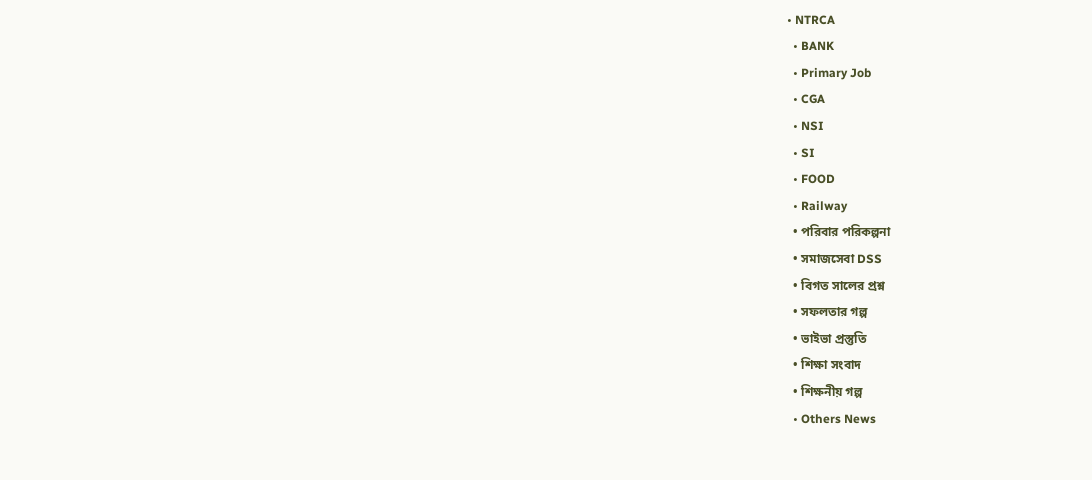• NTRCA
  • BANK
  • Primary Job
  • CGA
  • NSI
  • SI
  • FOOD
  • Railway
  • পরিবার পরিকল্পনা
  • সমাজসেবা DSS
  • বিগত সালের প্রশ্ন
  • সফলতার গল্প
  • ভাইভা প্রস্তুতি
  • শিক্ষা সংবাদ
  • শিক্ষনীয় গল্প
  • Others News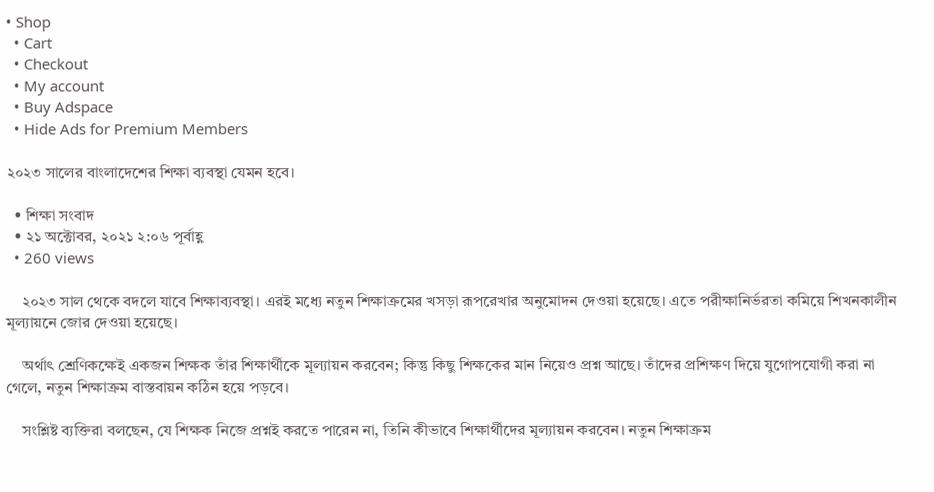• Shop
  • Cart
  • Checkout
  • My account
  • Buy Adspace
  • Hide Ads for Premium Members

২০২৩ সালের বাংলাদেশের শিক্ষা ব্যবস্থা যেমন হবে।

  • শিক্ষা সংবাদ
  • ২১ অক্টোবর, ২০২১ ২:০৬ পূর্বাহ্ণ
  • 260 views

    ২০২৩ সাল থেকে বদলে যাবে শিক্ষাব্যবস্থা। এরই মধ্যে নতুন শিক্ষাক্রমের খসড়া রূপরেখার অনুমোদন দেওয়া হয়েছে। এতে পরীক্ষানির্ভরতা কমিয়ে শিখনকালীন মূল্যায়নে জোর দেওয়া হয়েছে।

    অর্থাৎ শ্রেণিকক্ষেই একজন শিক্ষক তাঁর শিক্ষার্থীকে মূল্যায়ন করবেন; কিন্তু কিছু শিক্ষকের মান নিয়েও প্রশ্ন আছে। তাঁদের প্রশিক্ষণ দিয়ে যুগোপযোগী করা না গেলে, নতুন শিক্ষাক্রম বাস্তবায়ন কঠিন হয়ে পড়বে।

    সংশ্লিষ্ট ব্যক্তিরা বলছেন, যে শিক্ষক নিজে প্রশ্নই করতে পারেন না, তিনি কীভাবে শিক্ষার্থীদের মূল্যায়ন করবেন। নতুন শিক্ষাক্রম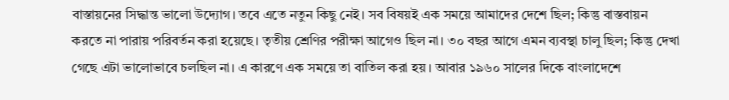বাস্তায়নের সিদ্ধান্ত ভালো উদ্যোগ। তবে এতে নতুন কিছু নেই। সব বিষয়ই এক সময়ে আমাদের দেশে ছিল; কিন্তু বাস্তবায়ন করতে না পারায় পরিবর্তন করা হয়েছে। তৃতীয় শ্রেণির পরীক্ষা আগেও ছিল না। ৩০ বছর আগে এমন ব্যবস্থা চালু ছিল; কিন্তু দেখা গেছে এটা ভালোভাবে চলছিল না। এ কারণে এক সময়ে তা বাতিল করা হয়। আবার ১৯৬০ সালের দিকে বাংলাদেশে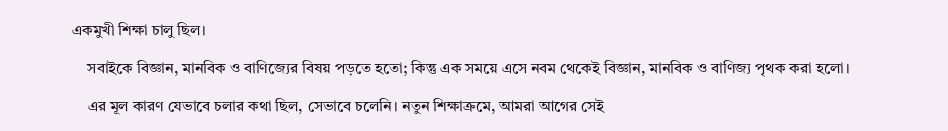একমুখী শিক্ষা চালু ছিল।

    সবাইকে বিজ্ঞান, মানবিক ও বাণিজ্যের বিষয় পড়তে হতো; কিন্তু এক সময়ে এসে নবম থেকেই বিজ্ঞান, মানবিক ও বাণিজ্য পৃথক করা হলো।

    এর মূল কারণ যেভাবে চলার কথা ছিল, সেভাবে চলেনি। নতুন শিক্ষাক্রমে, আমরা আগের সেই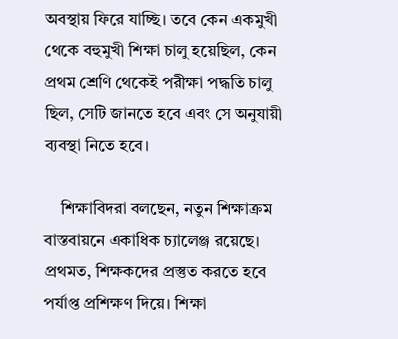অবস্থায় ফিরে যাচ্ছি। তবে কেন একমুখী থেকে বহুমুখী শিক্ষা চালু হয়েছিল, কেন প্রথম শ্রেণি থেকেই পরীক্ষা পদ্ধতি চালু ছিল, সেটি জানতে হবে এবং সে অনুযায়ী ব্যবস্থা নিতে হবে।

    শিক্ষাবিদরা বলছেন, নতুন শিক্ষাক্রম বাস্তবায়নে একাধিক চ্যালেঞ্জ রয়েছে। প্রথমত, শিক্ষকদের প্রস্তুত করতে হবে পর্যাপ্ত প্রশিক্ষণ দিয়ে। শিক্ষা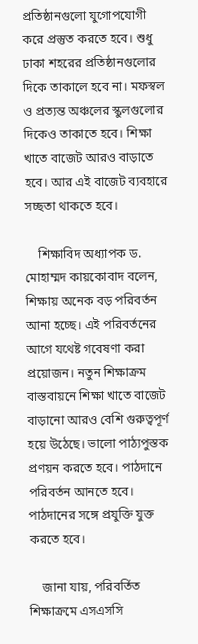প্রতিষ্ঠানগুলো যুগোপযোগী করে প্রস্তুত করতে হবে। শুধু ঢাকা শহরের প্রতিষ্ঠানগুলোর দিকে তাকালে হবে না। মফস্বল ও প্রত্যন্ত অঞ্চলের স্কুলগুলোর দিকেও তাকাতে হবে। শিক্ষা খাতে বাজেট আরও বাড়াতে হবে। আর এই বাজেট ব্যবহারে সচ্ছতা থাকতে হবে।

    শিক্ষাবিদ অধ্যাপক ড. মোহাম্মদ কায়কোবাদ বলেন, শিক্ষায় অনেক বড় পরিবর্তন আনা হচ্ছে। এই পরিবর্তনের আগে যথেষ্ট গবেষণা করা প্রয়োজন। নতুন শিক্ষাক্রম বাস্তবায়নে শিক্ষা খাতে বাজেট বাড়ানো আরও বেশি গুরুত্বপূর্ণ হয়ে উঠেছে। ভালো পাঠ্যপুস্তক প্রণয়ন করতে হবে। পাঠদানে পরিবর্তন আনতে হবে। পাঠদানের সঙ্গে প্রযুক্তি যুক্ত করতে হবে।

    জানা যায়, পরিবর্তিত শিক্ষাক্রমে এসএসসি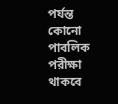পর্যন্ত কোনো পাবলিক পরীক্ষা থাকবে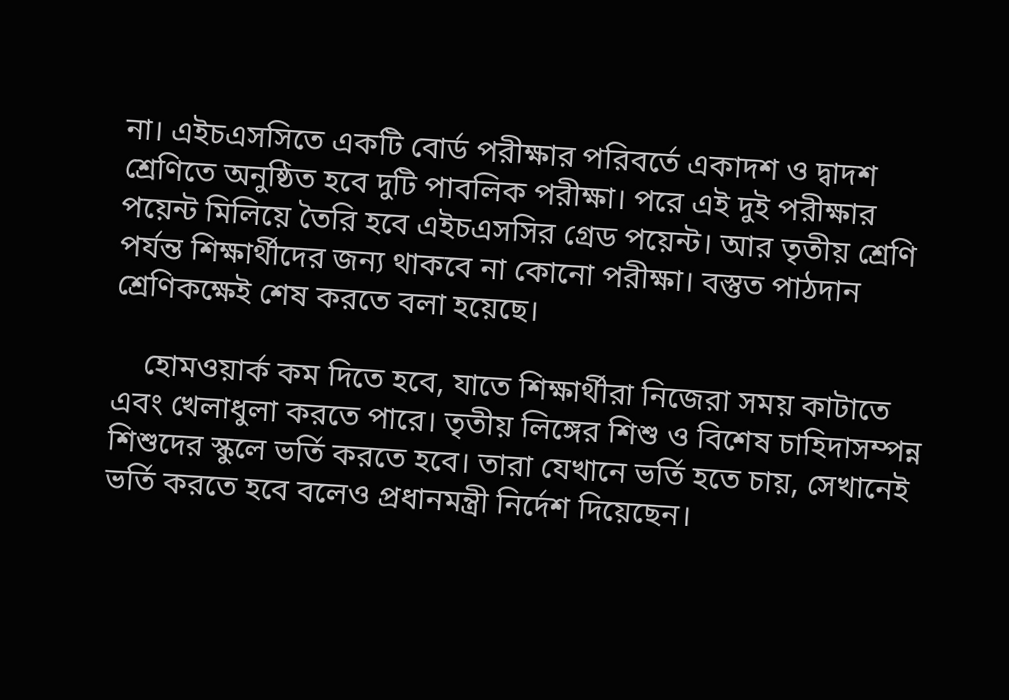না। এইচএসসিতে একটি বোর্ড পরীক্ষার পরিবর্তে একাদশ ও দ্বাদশ শ্রেণিতে অনুষ্ঠিত হবে দুটি পাবলিক পরীক্ষা। পরে এই দুই পরীক্ষার পয়েন্ট মিলিয়ে তৈরি হবে এইচএসসির গ্রেড পয়েন্ট। আর তৃতীয় শ্রেণি পর্যন্ত শিক্ষার্থীদের জন্য থাকবে না কোনো পরীক্ষা। বস্তুত পাঠদান শ্রেণিকক্ষেই শেষ করতে বলা হয়েছে।

    হোমওয়ার্ক কম দিতে হবে, যাতে শিক্ষার্থীরা নিজেরা সময় কাটাতে এবং খেলাধুলা করতে পারে। তৃতীয় লিঙ্গের শিশু ও বিশেষ চাহিদাসম্পন্ন শিশুদের স্কুলে ভর্তি করতে হবে। তারা যেখানে ভর্তি হতে চায়, সেখানেই ভর্তি করতে হবে বলেও প্রধানমন্ত্রী নির্দেশ দিয়েছেন।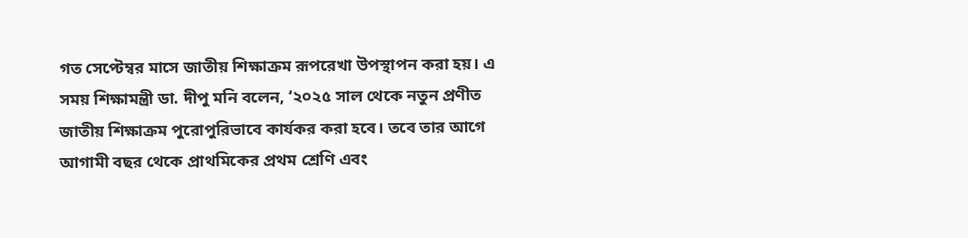গত সেপ্টেম্বর মাসে জাতীয় শিক্ষাক্রম রূপরেখা উপস্থাপন করা হয়। এ সময় শিক্ষামন্ত্রী ডা. দীপু মনি বলেন, ‘২০২৫ সাল থেকে নতুন প্রণীত জাতীয় শিক্ষাক্রম পুরোপুরিভাবে কার্যকর করা হবে। তবে তার আগে আগামী বছর থেকে প্রাথমিকের প্রথম শ্রেণি এবং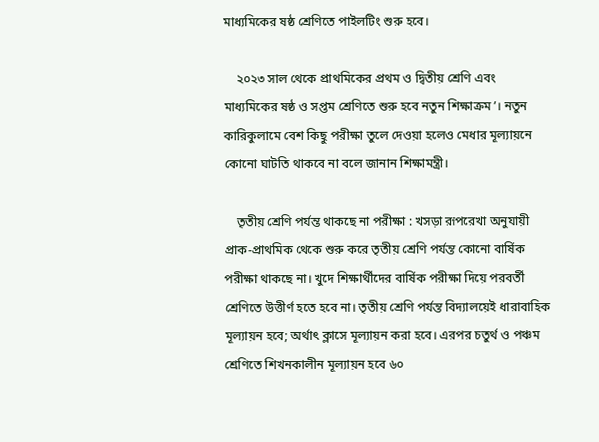মাধ্যমিকের ষষ্ঠ শ্রেণিতে পাইলটিং শুরু হবে।

    ২০২৩ সাল থেকে প্রাথমিকের প্রথম ও দ্বিতীয় শ্রেণি এবং মাধ্যমিকের ষষ্ঠ ও সপ্তম শ্রেণিতে শুরু হবে নতুন শিক্ষাক্রম’। নতুন কারিকুলামে বেশ কিছু পরীক্ষা তুলে দেওয়া হলেও মেধার মূল্যায়নে কোনো ঘাটতি থাকবে না বলে জানান শিক্ষামন্ত্রী।

    তৃতীয় শ্রেণি পর্যন্ত থাকছে না পরীক্ষা : খসড়া রূপরেখা অনুযায়ী প্রাক-প্রাথমিক থেকে শুরু করে তৃতীয় শ্রেণি পর্যন্ত কোনো বার্ষিক পরীক্ষা থাকছে না। খুদে শিক্ষার্থীদের বার্ষিক পরীক্ষা দিয়ে পরবর্তী শ্রেণিতে উত্তীর্ণ হতে হবে না। তৃতীয় শ্রেণি পর্যন্ত বিদ্যালয়েই ধারাবাহিক মূল্যায়ন হবে; অর্থাৎ ক্লাসে মূল্যায়ন করা হবে। এরপর চতুর্থ ও পঞ্চম শ্রেণিতে শিখনকালীন মূল্যায়ন হবে ৬০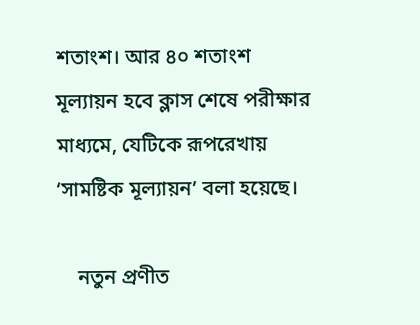শতাংশ। আর ৪০ শতাংশ মূল্যায়ন হবে ক্লাস শেষে পরীক্ষার মাধ্যমে, যেটিকে রূপরেখায় ‘সামষ্টিক মূল্যায়ন’ বলা হয়েছে।

    নতুন প্রণীত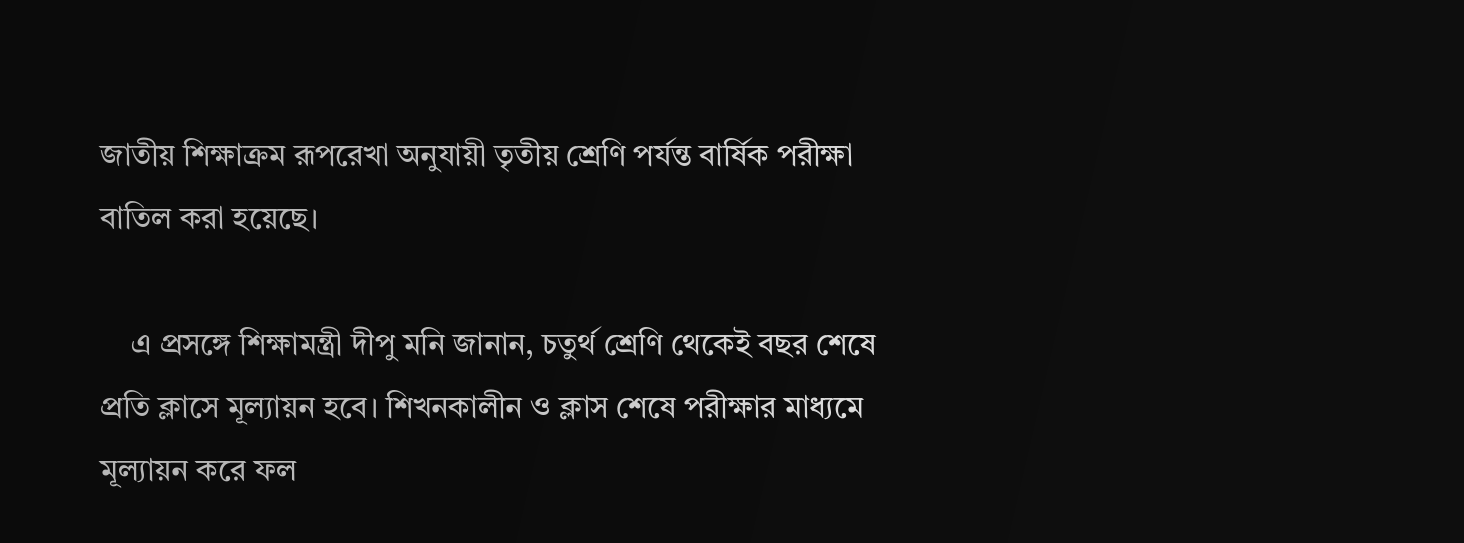জাতীয় শিক্ষাক্রম রূপরেখা অনুযায়ী তৃতীয় শ্রেণি পর্যন্ত বার্ষিক পরীক্ষা বাতিল করা হয়েছে।

    এ প্রসঙ্গে শিক্ষামন্ত্রী দীপু মনি জানান, চতুর্থ শ্রেণি থেকেই বছর শেষে প্রতি ক্লাসে মূল্যায়ন হবে। শিখনকালীন ও ক্লাস শেষে পরীক্ষার মাধ্যমে মূল্যায়ন করে ফল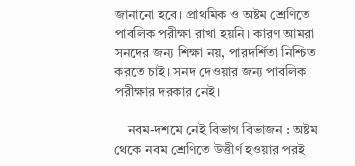জানানো হবে। প্রাথমিক ও অষ্টম শ্রেণিতে পাবলিক পরীক্ষা রাখা হয়নি। কারণ আমরা সনদের জন্য শিক্ষা নয়, পারদর্শিতা নিশ্চিত করতে চাই। সনদ দেওয়ার জন্য পাবলিক পরীক্ষার দরকার নেই।

    নবম-দশমে নেই বিভাগ বিভাজন : অষ্টম থেকে নবম শ্রেণিতে উত্তীর্ণ হওয়ার পরই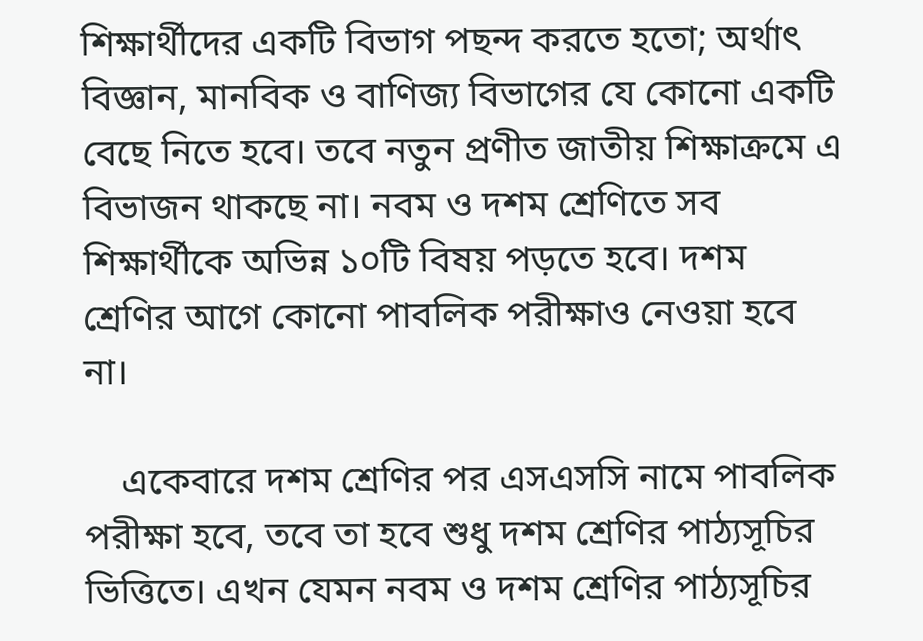শিক্ষার্থীদের একটি বিভাগ পছন্দ করতে হতো; অর্থাৎ বিজ্ঞান, মানবিক ও বাণিজ্য বিভাগের যে কোনো একটি বেছে নিতে হবে। তবে নতুন প্রণীত জাতীয় শিক্ষাক্রমে এ বিভাজন থাকছে না। নবম ও দশম শ্রেণিতে সব শিক্ষার্থীকে অভিন্ন ১০টি বিষয় পড়তে হবে। দশম শ্রেণির আগে কোনো পাবলিক পরীক্ষাও নেওয়া হবে না।

    একেবারে দশম শ্রেণির পর এসএসসি নামে পাবলিক পরীক্ষা হবে, তবে তা হবে শুধু দশম শ্রেণির পাঠ্যসূচির ভিত্তিতে। এখন যেমন নবম ও দশম শ্রেণির পাঠ্যসূচির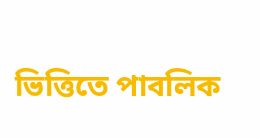ভিত্তিতে পাবলিক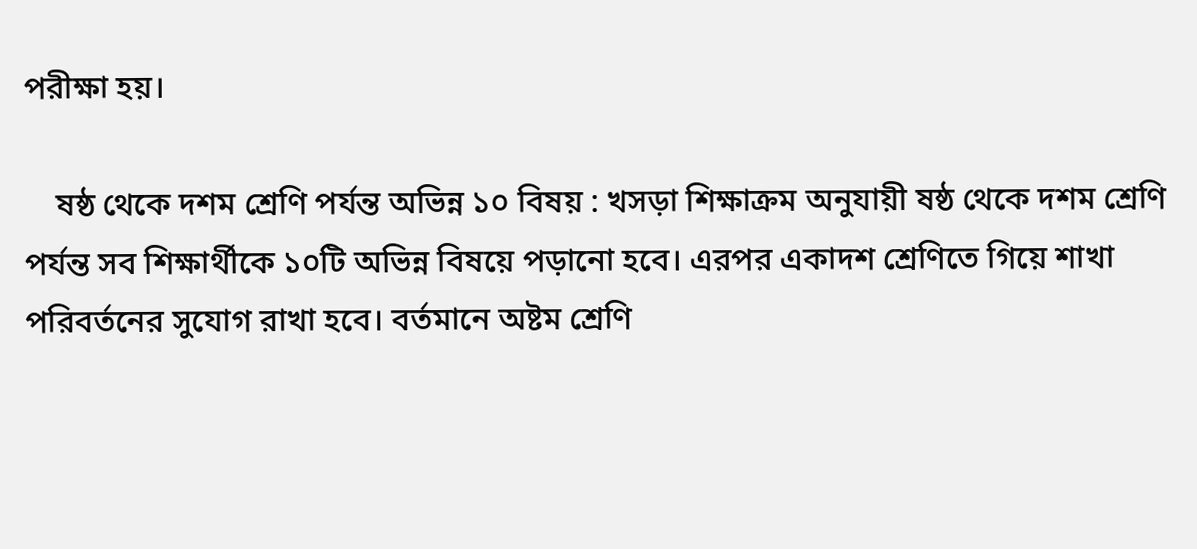পরীক্ষা হয়।

    ষষ্ঠ থেকে দশম শ্রেণি পর্যন্ত অভিন্ন ১০ বিষয় : খসড়া শিক্ষাক্রম অনুযায়ী ষষ্ঠ থেকে দশম শ্রেণি পর্যন্ত সব শিক্ষার্থীকে ১০টি অভিন্ন বিষয়ে পড়ানো হবে। এরপর একাদশ শ্রেণিতে গিয়ে শাখা পরিবর্তনের সুযোগ রাখা হবে। বর্তমানে অষ্টম শ্রেণি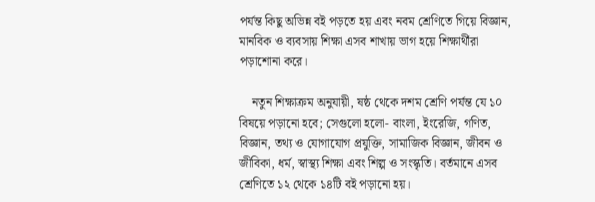পর্যন্ত কিছু অভিন্ন বই পড়তে হয় এবং নবম শ্রেণিতে গিয়ে বিজ্ঞান, মানবিক ও ব্যবসায় শিক্ষা এসব শাখায় ভাগ হয়ে শিক্ষার্থীরা পড়াশোনা করে।

    নতুন শিক্ষাক্রম অনুযায়ী, ষষ্ঠ থেকে দশম শ্রেণি পর্যন্ত যে ১০ বিষয়ে পড়ানো হবে; সেগুলো হলো- বাংলা, ইংরেজি, গণিত, বিজ্ঞান, তথ্য ও যোগাযোগ প্রযুক্তি, সামাজিক বিজ্ঞান, জীবন ও জীবিকা, ধর্ম, স্বাস্থ্য শিক্ষা এবং শিল্প ও সংস্কৃতি। বর্তমানে এসব শ্রেণিতে ১২ থেকে ১৪টি বই পড়ানো হয়।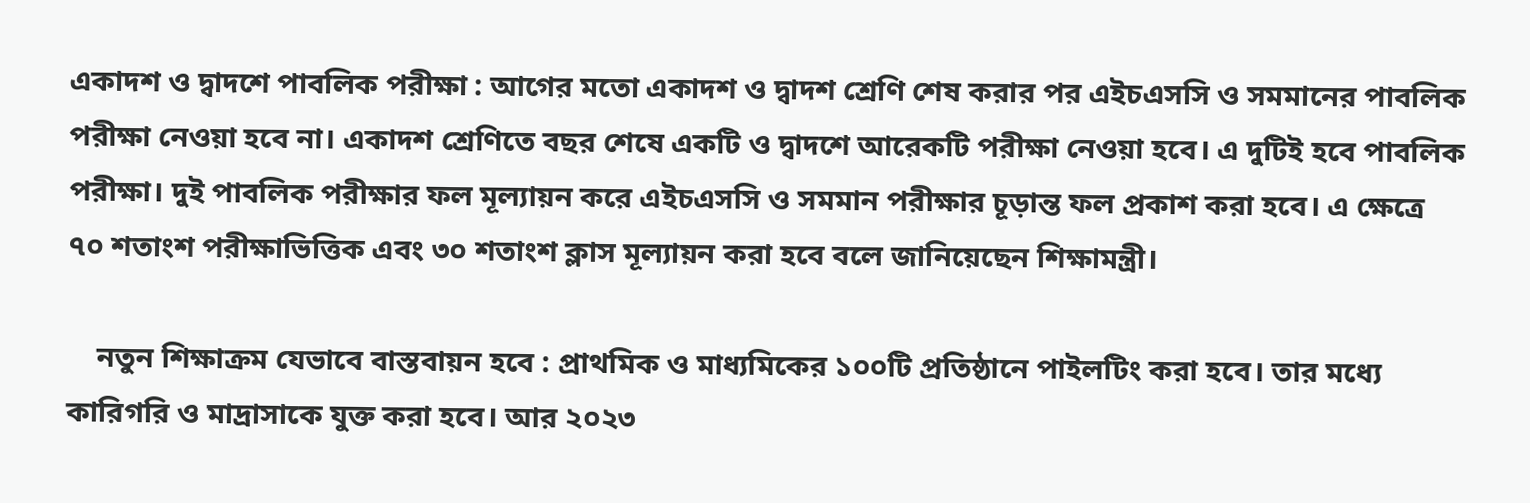একাদশ ও দ্বাদশে পাবলিক পরীক্ষা : আগের মতো একাদশ ও দ্বাদশ শ্রেণি শেষ করার পর এইচএসসি ও সমমানের পাবলিক পরীক্ষা নেওয়া হবে না। একাদশ শ্রেণিতে বছর শেষে একটি ও দ্বাদশে আরেকটি পরীক্ষা নেওয়া হবে। এ দুটিই হবে পাবলিক পরীক্ষা। দুই পাবলিক পরীক্ষার ফল মূল্যায়ন করে এইচএসসি ও সমমান পরীক্ষার চূড়ান্ত ফল প্রকাশ করা হবে। এ ক্ষেত্রে ৭০ শতাংশ পরীক্ষাভিত্তিক এবং ৩০ শতাংশ ক্লাস মূল্যায়ন করা হবে বলে জানিয়েছেন শিক্ষামন্ত্রী।

    নতুন শিক্ষাক্রম যেভাবে বাস্তবায়ন হবে : প্রাথমিক ও মাধ্যমিকের ১০০টি প্রতিষ্ঠানে পাইলটিং করা হবে। তার মধ্যে কারিগরি ও মাদ্রাসাকে যুক্ত করা হবে। আর ২০২৩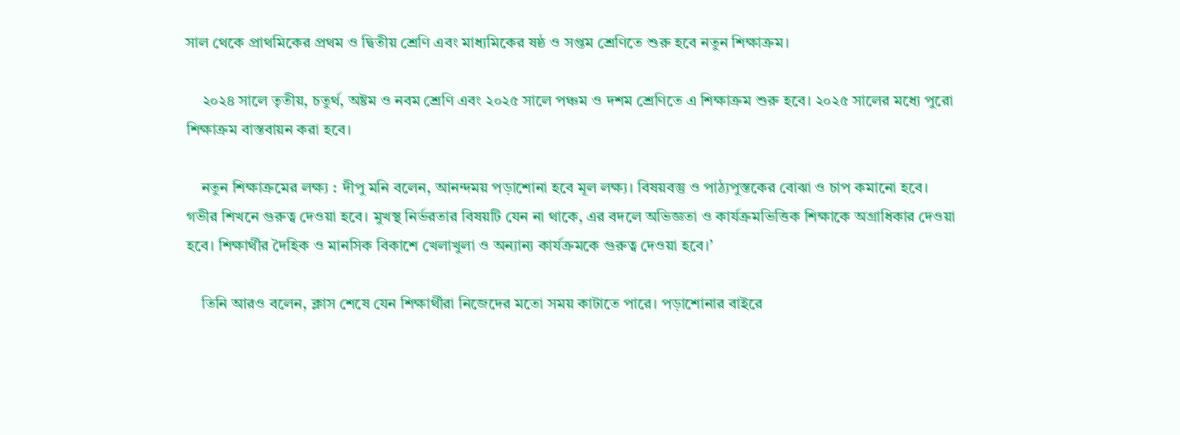সাল থেকে প্রাথমিকের প্রথম ও দ্বিতীয় শ্রেণি এবং মাধ্যমিকের ষষ্ঠ ও সপ্তম শ্রেণিতে শুরু হবে নতুন শিক্ষাক্রম।

    ২০২৪ সালে তৃতীয়, চতুর্থ, অষ্টম ও নবম শ্রেণি এবং ২০২৫ সালে পঞ্চম ও দশম শ্রেণিতে এ শিক্ষাক্রম শুরু হবে। ২০২৫ সালের মধ্যে পুরো শিক্ষাক্রম বাস্তবায়ন করা হবে।

    নতুন শিক্ষাক্রমের লক্ষ্য : দীপু মনি বলেন, আনন্দময় পড়াশোনা হবে মূল লক্ষ্য। বিষয়বস্তু ও পাঠ্যপুস্তকের বোঝা ও চাপ কমানো হবে। গভীর শিখনে গুরুত্ব দেওয়া হবে। মুখস্থ নির্ভরতার বিষয়টি যেন না থাকে, এর বদলে অভিজ্ঞতা ও কার্যক্রমভিত্তিক শিক্ষাকে অগ্রাধিকার দেওয়া হবে। শিক্ষার্থীর দৈহিক ও মানসিক বিকাশে খেলাখুলা ও অন্যান্য কার্যক্রমকে গুরুত্ব দেওয়া হবে।’

    তিনি আরও বলেন, ক্লাস শেষে যেন শিক্ষার্থীরা নিজেদের মতো সময় কাটাতে পারে। পড়াশোনার বাইরে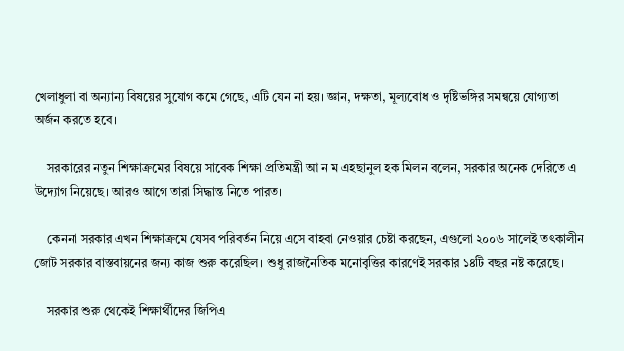খেলাধুলা বা অন্যান্য বিষয়ের সুযোগ কমে গেছে, এটি যেন না হয়। জ্ঞান, দক্ষতা, মূল্যবোধ ও দৃষ্টিভঙ্গির সমন্বয়ে যোগ্যতা অর্জন করতে হবে।

    সরকারের নতুন শিক্ষাক্রমের বিষয়ে সাবেক শিক্ষা প্রতিমন্ত্রী আ ন ম এহছানুল হক মিলন বলেন, সরকার অনেক দেরিতে এ উদ্যোগ নিয়েছে। আরও আগে তারা সিদ্ধান্ত নিতে পারত।

    কেননা সরকার এখন শিক্ষাক্রমে যেসব পরিবর্তন নিয়ে এসে বাহবা নেওয়ার চেষ্টা করছেন, এগুলো ২০০৬ সালেই তৎকালীন জোট সরকার বাস্তবায়নের জন্য কাজ শুরু করেছিল। শুধু রাজনৈতিক মনোবৃত্তির কারণেই সরকার ১৪টি বছর নষ্ট করেছে।

    সরকার শুরু থেকেই শিক্ষার্থীদের জিপিএ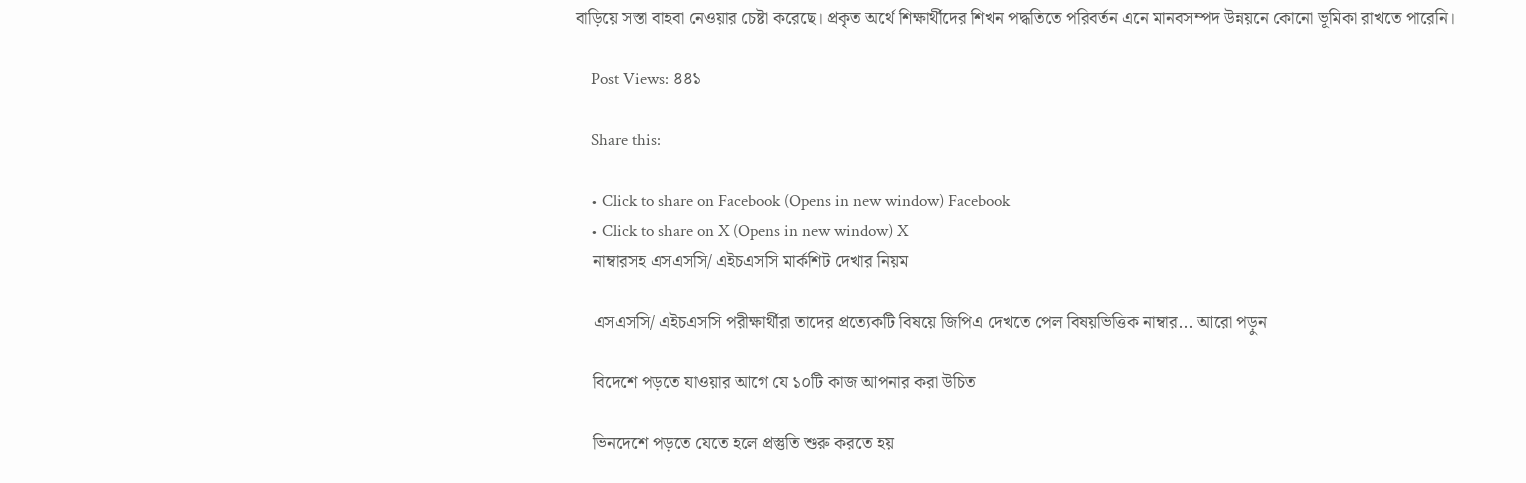বাড়িয়ে সস্তা বাহবা নেওয়ার চেষ্টা করেছে। প্রকৃত অর্থে শিক্ষার্থীদের শিখন পদ্ধতিতে পরিবর্তন এনে মানবসম্পদ উন্নয়নে কোনো ভূমিকা রাখতে পারেনি।

    Post Views: ৪৪১

    Share this:

    • Click to share on Facebook (Opens in new window) Facebook
    • Click to share on X (Opens in new window) X
    নাম্বারসহ এসএসসি/ এইচএসসি মার্কশিট দেখার নিয়ম

    এসএসসি/ এইচএসসি পরীক্ষার্থীরা তাদের প্রত্যেকটি বিষয়ে জিপিএ দেখতে পেল বিষয়ভিত্তিক নাম্বার... আরো পড়ুন

    বিদেশে পড়তে যাওয়ার আগে যে ১০টি কাজ আপনার করা উচিত

    ভিনদেশে পড়তে যেতে হলে প্রস্তুতি শুরু করতে হয়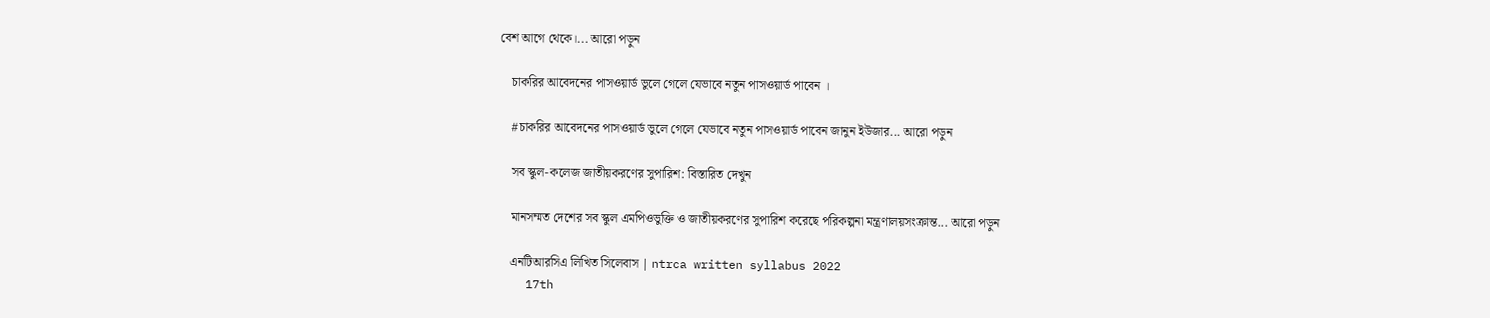বেশ আগে থেকে।... আরো পড়ুন

    চাকরির আবেদনের পাসওয়ার্ড ভুলে গেলে যেভাবে নতুন পাসওয়ার্ড পাবেন ।

    #চাকরির আবেদনের পাসওয়ার্ড ভুলে গেলে যেভাবে নতুন পাসওয়ার্ড পাবেন জানুন ইউজার... আরো পড়ুন

    সব স্কুল-কলেজ জাতীয়করণের সুপারিশ: বিস্তারিত দেখুন

    মানসম্মত দেশের সব স্কুল এমপিওভুক্তি ও জাতীয়করণের সুপারিশ করেছে পরিকল্পনা মন্ত্রণালয়সংক্রান্ত... আরো পড়ুন

    এনটিআরসিএ লিখিত সিলেবাস | ntrca written syllabus 2022
    17th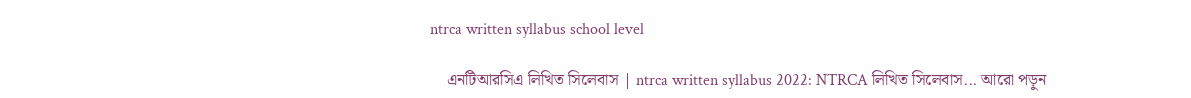ntrca written syllabus school level

    এনটিআরসিএ লিখিত সিলেবাস | ntrca written syllabus 2022: NTRCA লিখিত সিলেবাস... আরো পড়ুন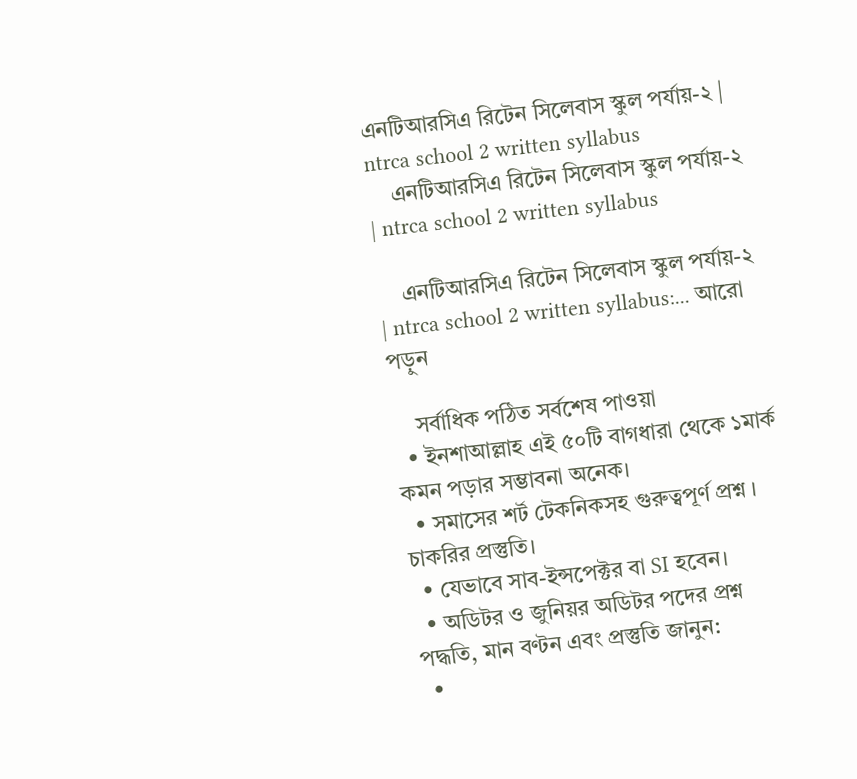এনটিআরসিএ রিটেন সিলেবাস স্কুল পর্যায়-২ | ntrca school 2 written syllabus
    এনটিআরসিএ রিটেন সিলেবাস স্কুল পর্যায়-২ | ntrca school 2 written syllabus

    এনটিআরসিএ রিটেন সিলেবাস স্কুল পর্যায়-২ | ntrca school 2 written syllabus:... আরো পড়ুন

    সর্বাধিক পঠিত সর্বশেষ পাওয়া
  • ইনশাআল্লাহ এই ৫০টি বাগধারা থেকে ১মার্ক কমন পড়ার সম্ভাবনা অনেক।
  • সমাসের শর্ট টেকনিকসহ গুরুত্বপূর্ণ প্রশ্ন । চাকরির প্রস্তুতি।
  • যেভাবে সাব-ইন্সপেক্টর বা SI হবেন।
  • অডিটর ও জুনিয়র অডিটর পদের প্রশ্ন পদ্ধতি, মান বণ্টন এবং প্রস্তুতি জানুন:
  •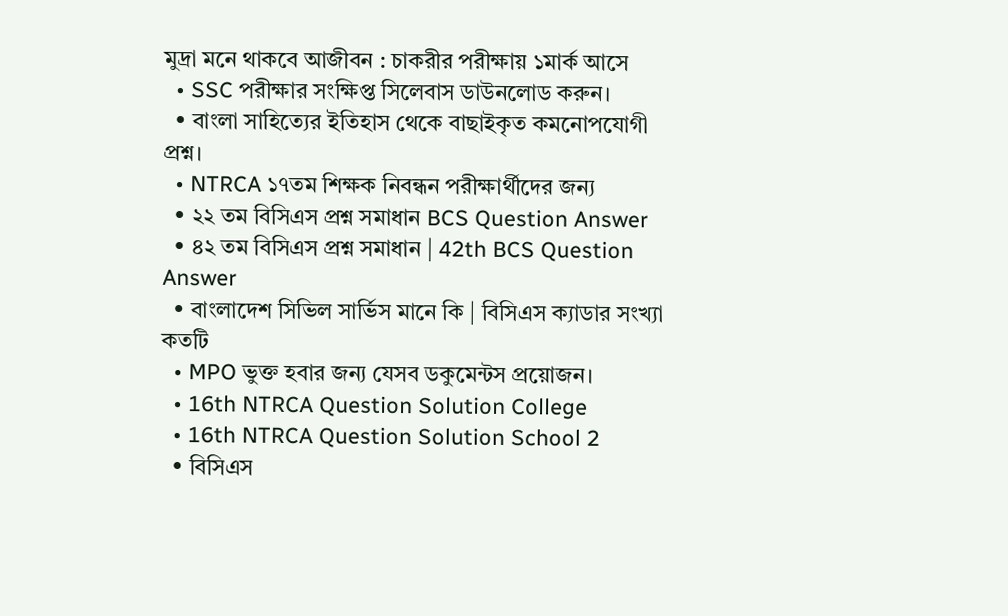মুদ্রা মনে থাকবে আজীবন : চাকরীর পরীক্ষায় ১মার্ক আসে
  • SSC পরীক্ষার সংক্ষিপ্ত সিলেবাস ডাউনলোড করুন।
  • বাংলা সাহিত্যের ইতিহাস থেকে বাছাইকৃত কমনোপযোগী প্রশ্ন।
  • NTRCA ১৭তম শিক্ষক নিবন্ধন পরীক্ষার্থীদের জন্য
  • ২২ তম বিসিএস প্রশ্ন সমাধান BCS Question Answer
  • ৪২ তম বিসিএস প্রশ্ন সমাধান | 42th BCS Question Answer
  • বাংলাদেশ সিভিল সার্ভিস মানে কি | বিসিএস ক্যাডার সংখ্যা কতটি
  • MPO ভুক্ত হবার জন্য যেসব ডকুমেন্টস প্রয়োজন।
  • 16th NTRCA Question Solution College
  • 16th NTRCA Question Solution School 2
  • বিসিএস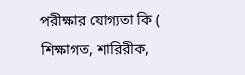পরীক্ষার যোগ্যতা কি ( শিক্ষাগত, শারিরীক,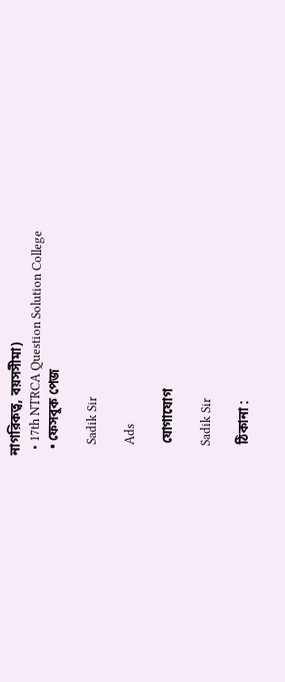নাগরিকত্ব, বয়সসীমা)
  • 17th NTRCA Question Solution College
  • ফেসবুক পেজ

    Sadik Sir

    Ads

    যোগাযোগ

    Sadik Sir

    ঠিকানা :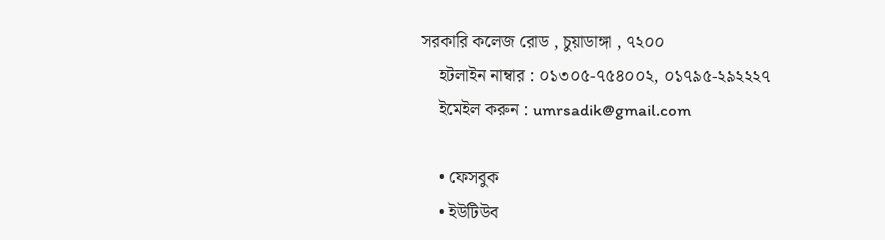সরকারি কলেজ রোড , চুয়াডাঙ্গা , ৭২০০
    হটলাইন নাম্বার : ০১৩০৫-৭৫৪০০২, ০১৭৯৫-২৯২২২৭
    ইমেইল করুন : umrsadik@gmail.com

    • ফেসবুক
    • ইউটিউব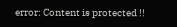error: Content is protected !!